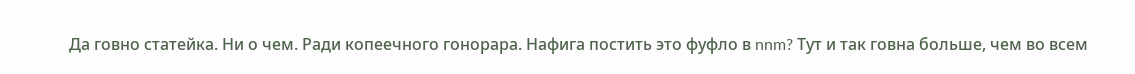Да говно статейка. Ни о чем. Ради копеечного гонорара. Нафига постить это фуфло в nnm? Тут и так говна больше, чем во всем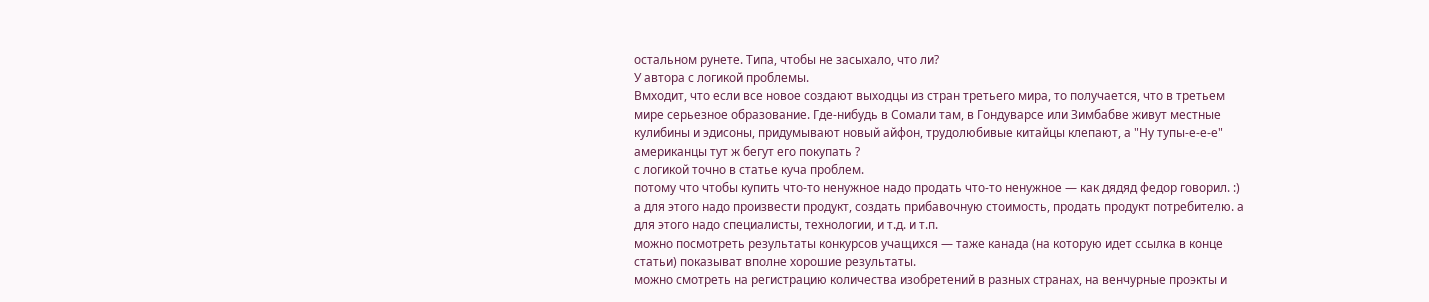остальном рунете. Типа, чтобы не засыхало, что ли?
У автора с логикой проблемы.
Вмходит, что если все новое создают выходцы из стран третьего мира, то получается, что в третьем мире серьезное образование. Где-нибудь в Сомали там, в Гондуварсе или Зимбабве живут местные кулибины и эдисоны, придумывают новый айфон, трудолюбивые китайцы клепают, а "Ну тупы-е-е-е" американцы тут ж бегут его покупать ?
с логикой точно в статье куча проблем.
потому что чтобы купить что-то ненужное надо продать что-то ненужное — как дядяд федор говорил. :)
а для этого надо произвести продукт, создать прибавочную стоимость, продать продукт потребителю. а для этого надо специалисты, технологии, и т.д. и т.п.
можно посмотреть результаты конкурсов учащихся — таже канада (на которую идет ссылка в конце статьи) показыват вполне хорошие результаты.
можно смотреть на регистрацию количества изобретений в разных странах, на венчурные проэкты и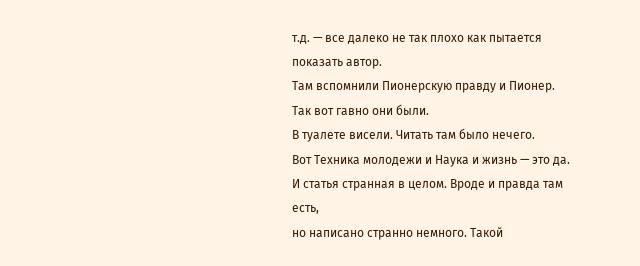т.д. — все далеко не так плохо как пытается показать автор.
Там вспомнили Пионерскую правду и Пионер. Так вот гавно они были.
В туалете висели. Читать там было нечего.
Вот Техника молодежи и Наука и жизнь — это да.
И статья странная в целом. Вроде и правда там есть,
но написано странно немного. Такой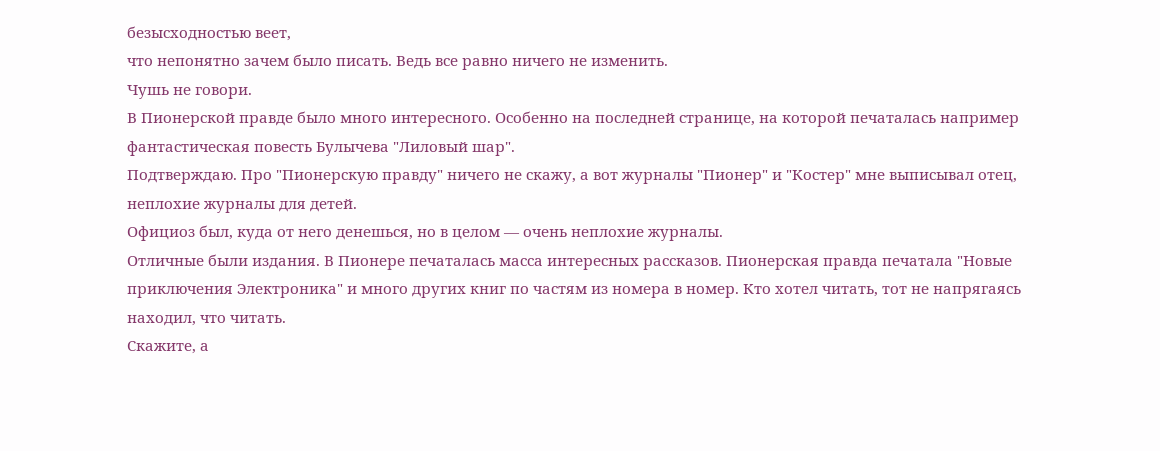безысходностью веет,
что непонятно зачем было писать. Ведь все равно ничего не изменить.
Чушь не говори.
В Пионерской правде было много интересного. Особенно на последней странице, на которой печаталась например фантастическая повесть Булычева "Лиловый шар".
Подтверждаю. Про "Пионерскую правду" ничего не скажу, а вот журналы "Пионер" и "Костер" мне выписывал отец, неплохие журналы для детей.
Официоз был, куда от него денешься, но в целом — очень неплохие журналы.
Отличные были издания. В Пионере печаталась масса интересных рассказов. Пионерская правда печатала "Новые приключения Электроника" и много других книг по частям из номера в номер. Кто хотел читать, тот не напрягаясь находил, что читать.
Скажите, а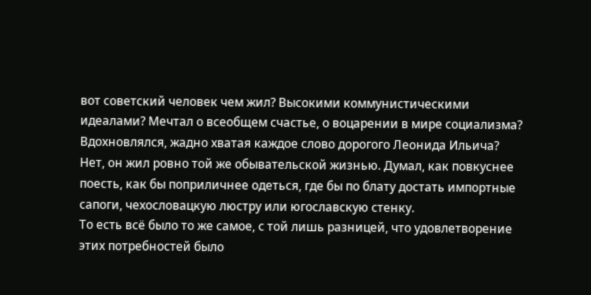вот советский человек чем жил? Высокими коммунистическими идеалами? Мечтал о всеобщем счастье, о воцарении в мире социализма? Вдохновлялся, жадно хватая каждое слово дорогого Леонида Ильича?
Нет, он жил ровно той же обывательской жизнью. Думал, как повкуснее поесть, как бы поприличнее одеться, где бы по блату достать импортные сапоги, чехословацкую люстру или югославскую стенку.
То есть всё было то же самое, с той лишь разницей, что удовлетворение этих потребностей было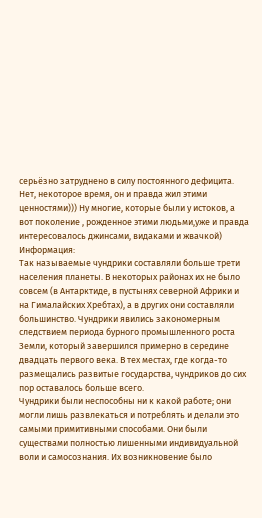серьёзно затруднено в силу постоянного дефицита.
Нет, некоторое время, он и правда жил этими ценностями))) Ну многие, которые были у истоков, а вот поколение , рожденное этими людьми,уже и правда интересовалось джинсами, видаками и жвачкой)
Информация:
Так называемые чундрики составляли больше трети населения планеты. В некоторых районах их не было совсем (в Антарктиде, в пустынях северной Африки и на Гималайских Хребтах), а в других они составляли большинство. Чундрики явились закономерным следствием периода бурного промышленного роста Земли, который завершился примерно в середине двадцать первого века. В тех местах, где когда-то размещались развитые государства, чундриков до сих пор оставалось больше всего.
Чундрики были неспособны ни к какой работе; они могли лишь развлекаться и потреблять и делали это самыми примитивными способами. Они были существами полностью лишенными индивидуальной воли и самосознания. Их возникновение было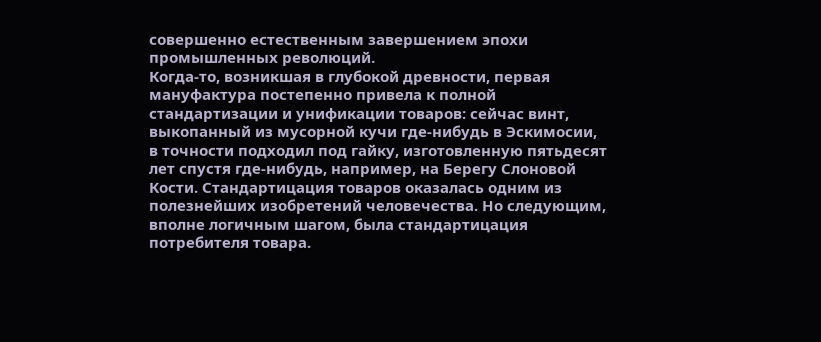совершенно естественным завершением эпохи промышленных революций.
Когда-то, возникшая в глубокой древности, первая мануфактура постепенно привела к полной стандартизации и унификации товаров: сейчас винт, выкопанный из мусорной кучи где-нибудь в Эскимосии, в точности подходил под гайку, изготовленную пятьдесят лет спустя где-нибудь, например, на Берегу Слоновой Кости. Стандартицация товаров оказалась одним из полезнейших изобретений человечества. Но следующим, вполне логичным шагом, была стандартицация потребителя товара.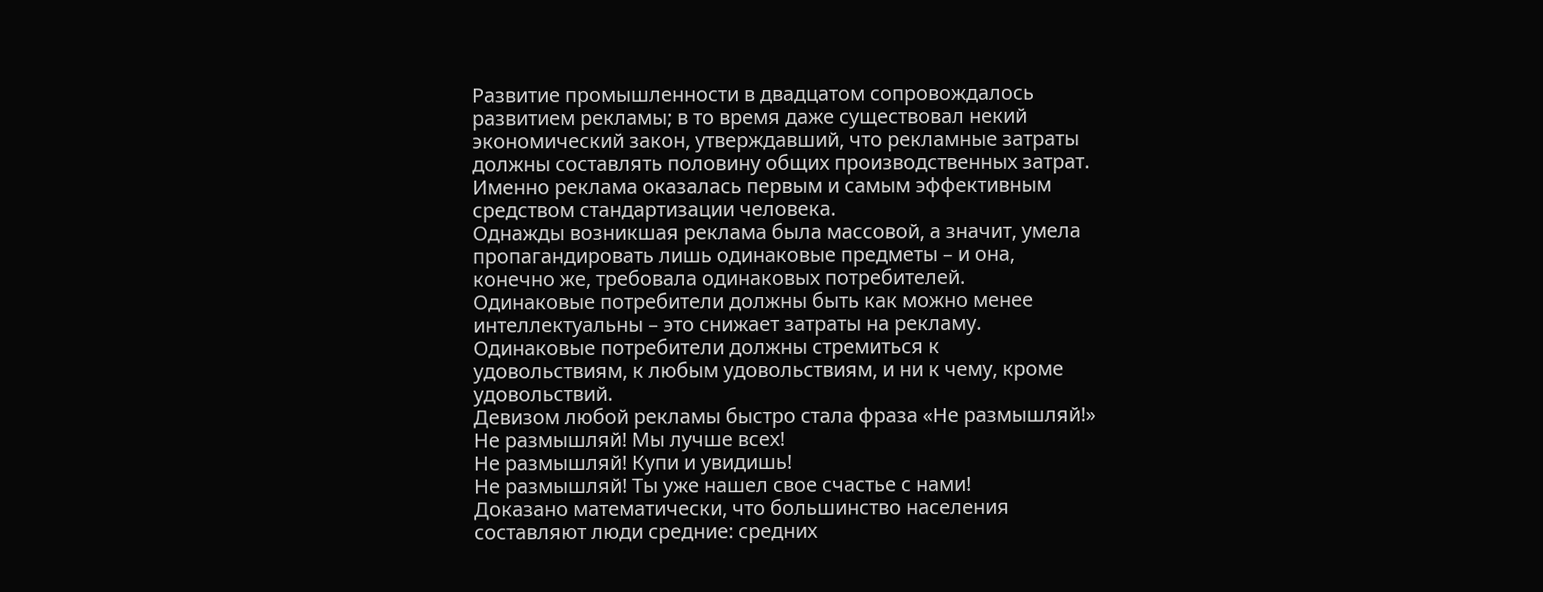Развитие промышленности в двадцатом сопровождалось развитием рекламы; в то время даже существовал некий экономический закон, утверждавший, что рекламные затраты должны составлять половину общих производственных затрат. Именно реклама оказалась первым и самым эффективным средством стандартизации человека.
Однажды возникшая реклама была массовой, а значит, умела пропагандировать лишь одинаковые предметы – и она, конечно же, требовала одинаковых потребителей.
Одинаковые потребители должны быть как можно менее интеллектуальны – это снижает затраты на рекламу. Одинаковые потребители должны стремиться к удовольствиям, к любым удовольствиям, и ни к чему, кроме удовольствий.
Девизом любой рекламы быстро стала фраза «Не размышляй!»
Не размышляй! Мы лучше всех!
Не размышляй! Купи и увидишь!
Не размышляй! Ты уже нашел свое счастье с нами!
Доказано математически, что большинство населения составляют люди средние: средних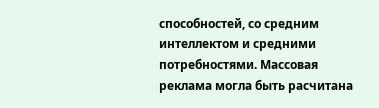способностей, со средним интеллектом и средними потребностями. Массовая реклама могла быть расчитана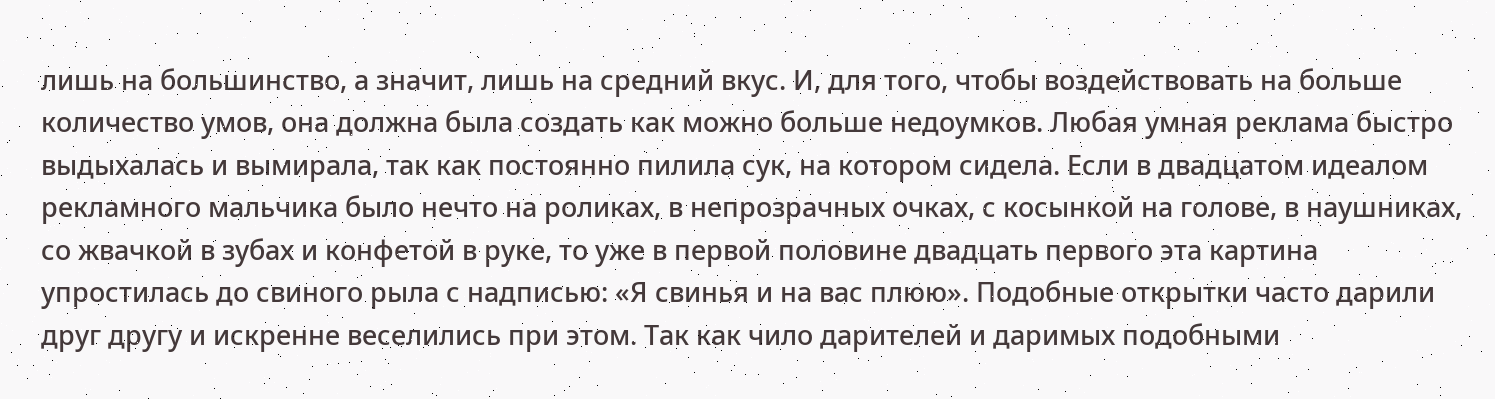лишь на большинство, а значит, лишь на средний вкус. И, для того, чтобы воздействовать на больше количество умов, она должна была создать как можно больше недоумков. Любая умная реклама быстро выдыхалась и вымирала, так как постоянно пилила сук, на котором сидела. Если в двадцатом идеалом рекламного мальчика было нечто на роликах, в непрозрачных очках, с косынкой на голове, в наушниках, со жвачкой в зубах и конфетой в руке, то уже в первой половине двадцать первого эта картина упростилась до свиного рыла с надписью: «Я свинья и на вас плюю». Подобные открытки часто дарили друг другу и искренне веселились при этом. Так как чило дарителей и даримых подобными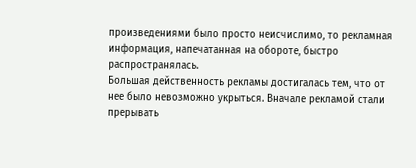произведениями было просто неисчислимо, то рекламная информация, напечатанная на обороте, быстро распространялась.
Большая действенность рекламы достигалась тем, что от нее было невозможно укрыться. Вначале рекламой стали прерывать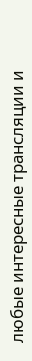любые интересные трансляции и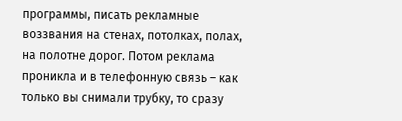программы, писать рекламные воззвания на стенах, потолках, полах, на полотне дорог. Потом реклама проникла и в телефонную связь – как только вы снимали трубку, то сразу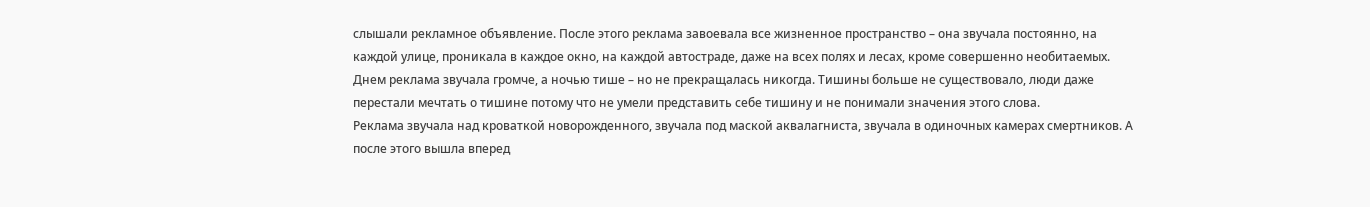слышали рекламное объявление. После этого реклама завоевала все жизненное пространство – она звучала постоянно, на каждой улице, проникала в каждое окно, на каждой автостраде, даже на всех полях и лесах, кроме совершенно необитаемых. Днем реклама звучала громче, а ночью тише – но не прекращалась никогда. Тишины больше не существовало, люди даже перестали мечтать о тишине потому что не умели представить себе тишину и не понимали значения этого слова.
Реклама звучала над кроваткой новорожденного, звучала под маской аквалагниста, звучала в одиночных камерах смертников. А после этого вышла вперед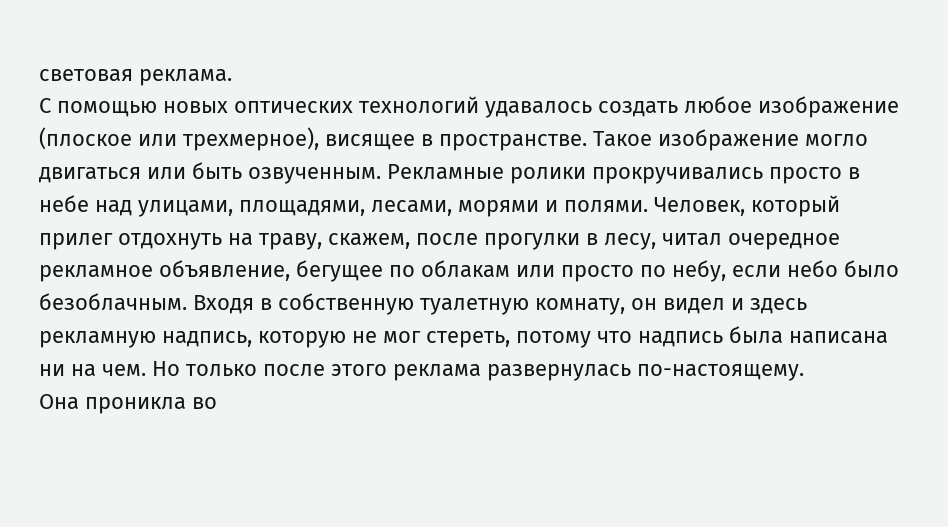световая реклама.
С помощью новых оптических технологий удавалось создать любое изображение (плоское или трехмерное), висящее в пространстве. Такое изображение могло двигаться или быть озвученным. Рекламные ролики прокручивались просто в небе над улицами, площадями, лесами, морями и полями. Человек, который прилег отдохнуть на траву, скажем, после прогулки в лесу, читал очередное рекламное объявление, бегущее по облакам или просто по небу, если небо было безоблачным. Входя в собственную туалетную комнату, он видел и здесь рекламную надпись, которую не мог стереть, потому что надпись была написана ни на чем. Но только после этого реклама развернулась по-настоящему.
Она проникла во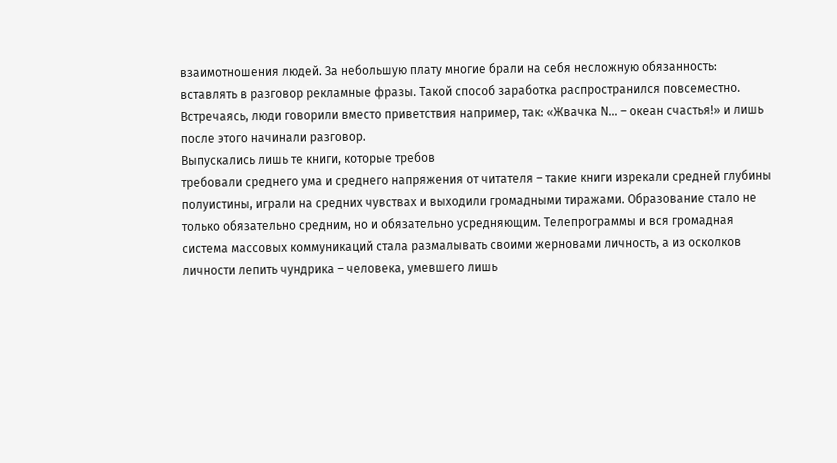взаимотношения людей. За небольшую плату многие брали на себя несложную обязанность: вставлять в разговор рекламные фразы. Такой способ заработка распространился повсеместно. Встречаясь, люди говорили вместо приветствия например, так: «Жвачка N… – океан счастья!» и лишь после этого начинали разговор.
Выпускались лишь те книги, которые требов
требовали среднего ума и среднего напряжения от читателя – такие книги изрекали средней глубины полуистины, играли на средних чувствах и выходили громадными тиражами. Образование стало не только обязательно средним, но и обязательно усредняющим. Телепрограммы и вся громадная система массовых коммуникаций стала размалывать своими жерновами личность, а из осколков личности лепить чундрика – человека, умевшего лишь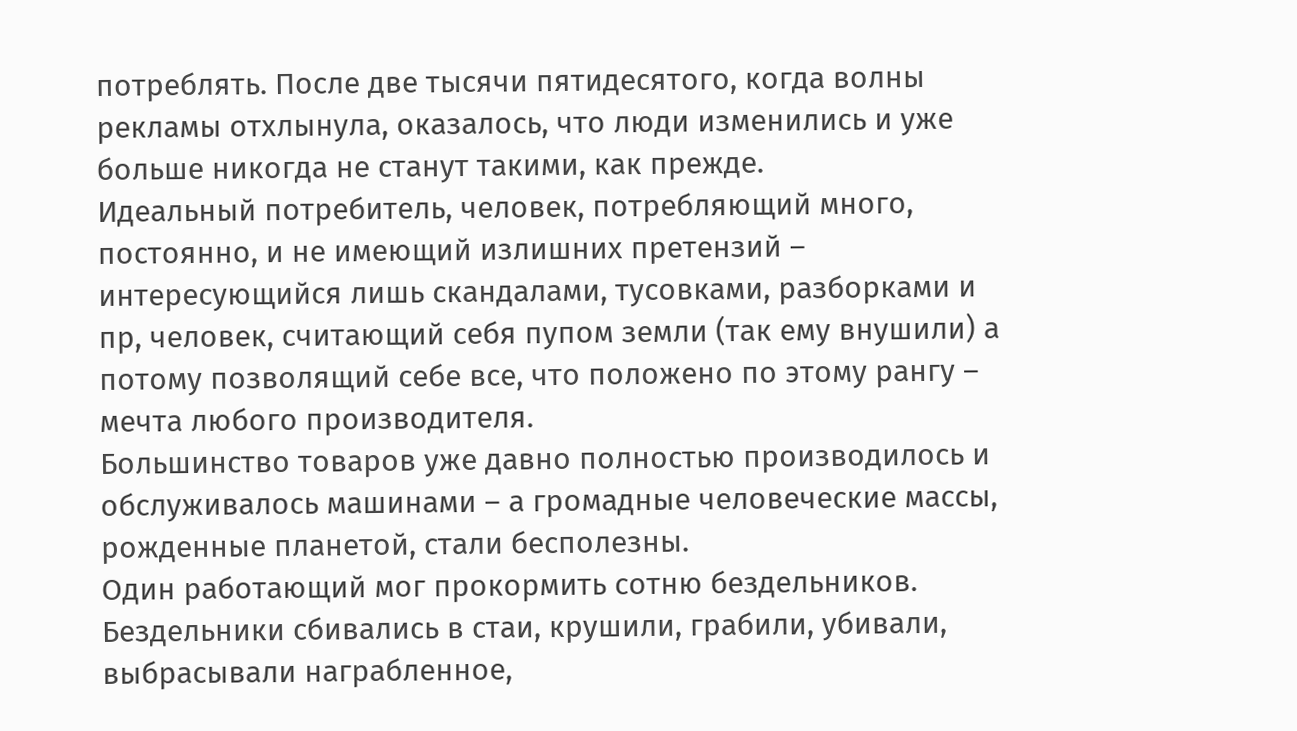потреблять. После две тысячи пятидесятого, когда волны рекламы отхлынула, оказалось, что люди изменились и уже больше никогда не станут такими, как прежде.
Идеальный потребитель, человек, потребляющий много, постоянно, и не имеющий излишних претензий – интересующийся лишь скандалами, тусовками, разборками и пр, человек, считающий себя пупом земли (так ему внушили) а потому позволящий себе все, что положено по этому рангу – мечта любого производителя.
Большинство товаров уже давно полностью производилось и обслуживалось машинами – а громадные человеческие массы, рожденные планетой, стали бесполезны.
Один работающий мог прокормить сотню бездельников. Бездельники сбивались в стаи, крушили, грабили, убивали, выбрасывали награбленное,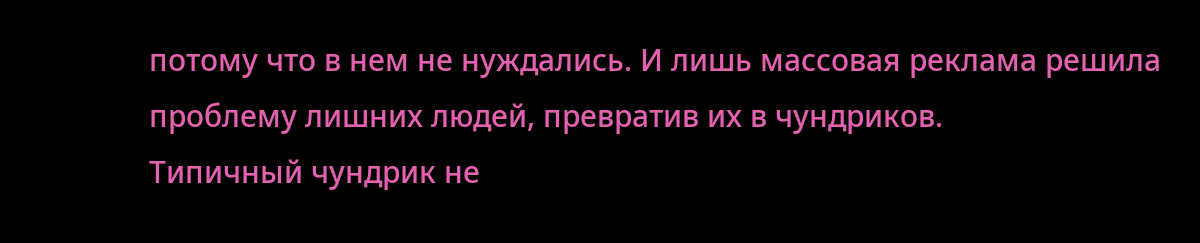потому что в нем не нуждались. И лишь массовая реклама решила проблему лишних людей, превратив их в чундриков.
Типичный чундрик не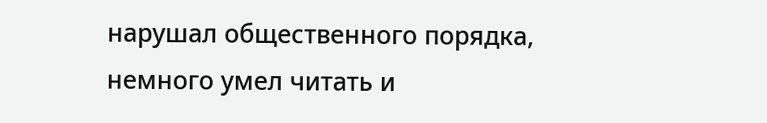нарушал общественного порядка, немного умел читать и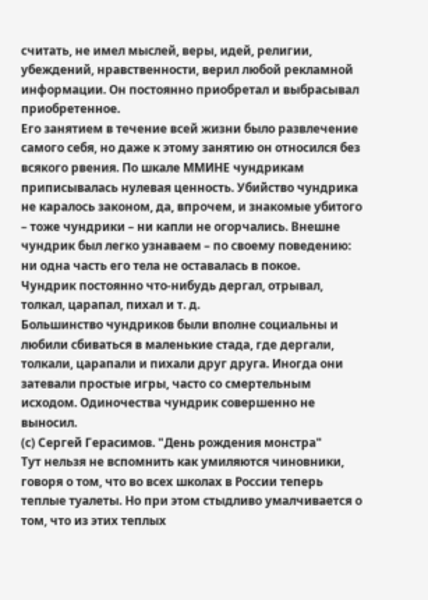считать, не имел мыслей, веры, идей, религии, убеждений, нравственности, верил любой рекламной информации. Он постоянно приобретал и выбрасывал приобретенное.
Его занятием в течение всей жизни было развлечение самого себя, но даже к этому занятию он относился без всякого рвения. По шкале ММИНЕ чундрикам приписывалась нулевая ценность. Убийство чундрика не каралось законом, да, впрочем, и знакомые убитого – тоже чундрики – ни капли не огорчались. Внешне чундрик был легко узнаваем – по своему поведению: ни одна часть его тела не оставалась в покое.
Чундрик постоянно что-нибудь дергал, отрывал, толкал, царапал, пихал и т. д.
Большинство чундриков были вполне социальны и любили сбиваться в маленькие стада, где дергали, толкали, царапали и пихали друг друга. Иногда они затевали простые игры, часто со смертельным исходом. Одиночества чундрик совершенно не выносил.
(с) Сергей Герасимов. "День рождения монстра"
Тут нельзя не вспомнить как умиляются чиновники, говоря о том, что во всех школах в России теперь теплые туалеты. Но при этом стыдливо умалчивается о том, что из этих теплых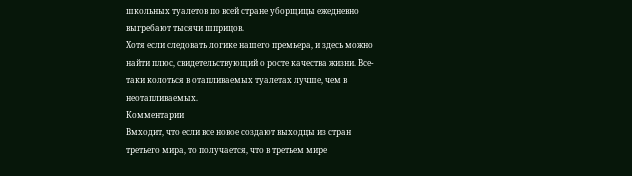школьных туалетов по всей стране уборщицы ежедневно выгребают тысячи шприцов.
Хотя если следовать логике нашего премьера, и здесь можно найти плюс, свидетельствующий о росте качества жизни. Все-таки колоться в отапливаемых туалетах лучше, чем в неотапливаемых.
Комментарии
Вмходит, что если все новое создают выходцы из стран третьего мира, то получается, что в третьем мире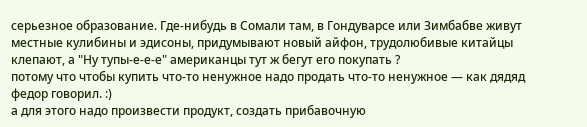серьезное образование. Где-нибудь в Сомали там, в Гондуварсе или Зимбабве живут местные кулибины и эдисоны, придумывают новый айфон, трудолюбивые китайцы клепают, а "Ну тупы-е-е-е" американцы тут ж бегут его покупать ?
потому что чтобы купить что-то ненужное надо продать что-то ненужное — как дядяд федор говорил. :)
а для этого надо произвести продукт, создать прибавочную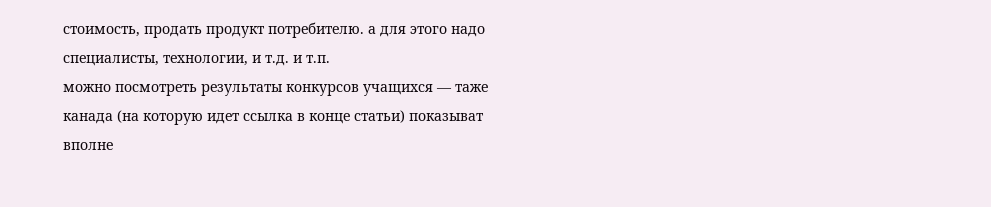стоимость, продать продукт потребителю. а для этого надо специалисты, технологии, и т.д. и т.п.
можно посмотреть результаты конкурсов учащихся — таже канада (на которую идет ссылка в конце статьи) показыват вполне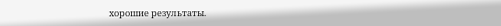хорошие результаты.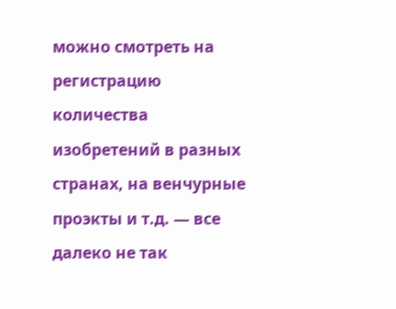можно смотреть на регистрацию количества изобретений в разных странах, на венчурные проэкты и т.д. — все далеко не так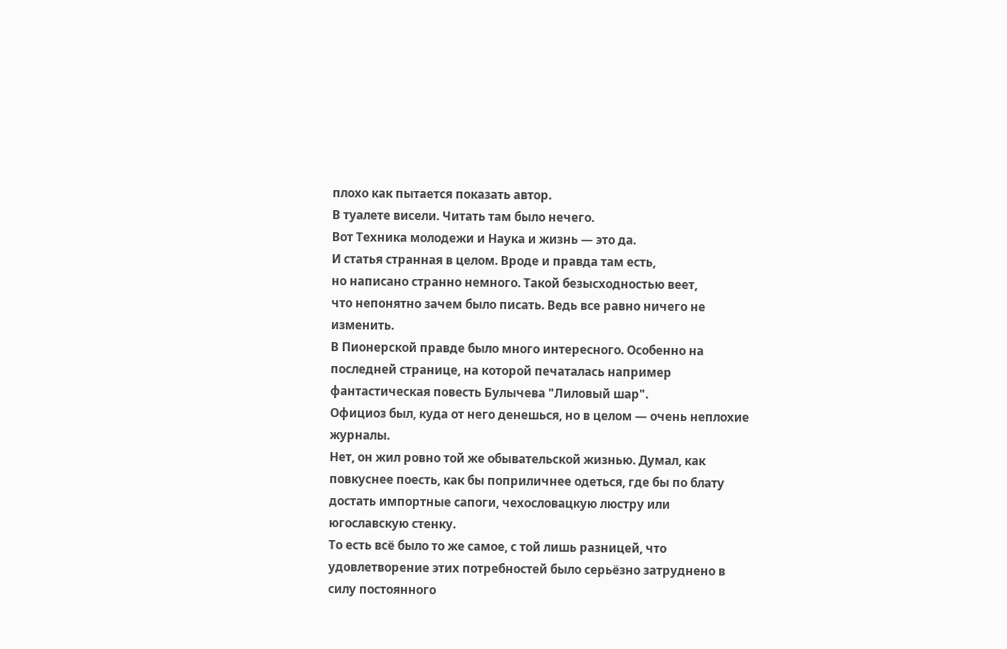плохо как пытается показать автор.
В туалете висели. Читать там было нечего.
Вот Техника молодежи и Наука и жизнь — это да.
И статья странная в целом. Вроде и правда там есть,
но написано странно немного. Такой безысходностью веет,
что непонятно зачем было писать. Ведь все равно ничего не изменить.
В Пионерской правде было много интересного. Особенно на последней странице, на которой печаталась например фантастическая повесть Булычева "Лиловый шар".
Официоз был, куда от него денешься, но в целом — очень неплохие журналы.
Нет, он жил ровно той же обывательской жизнью. Думал, как повкуснее поесть, как бы поприличнее одеться, где бы по блату достать импортные сапоги, чехословацкую люстру или югославскую стенку.
То есть всё было то же самое, с той лишь разницей, что удовлетворение этих потребностей было серьёзно затруднено в силу постоянного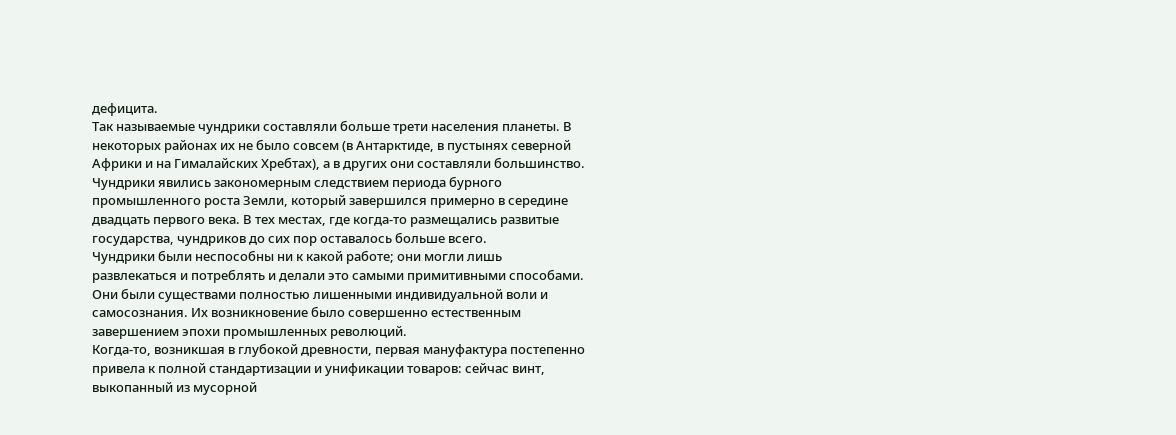дефицита.
Так называемые чундрики составляли больше трети населения планеты. В некоторых районах их не было совсем (в Антарктиде, в пустынях северной Африки и на Гималайских Хребтах), а в других они составляли большинство. Чундрики явились закономерным следствием периода бурного промышленного роста Земли, который завершился примерно в середине двадцать первого века. В тех местах, где когда-то размещались развитые государства, чундриков до сих пор оставалось больше всего.
Чундрики были неспособны ни к какой работе; они могли лишь развлекаться и потреблять и делали это самыми примитивными способами. Они были существами полностью лишенными индивидуальной воли и самосознания. Их возникновение было совершенно естественным завершением эпохи промышленных революций.
Когда-то, возникшая в глубокой древности, первая мануфактура постепенно привела к полной стандартизации и унификации товаров: сейчас винт, выкопанный из мусорной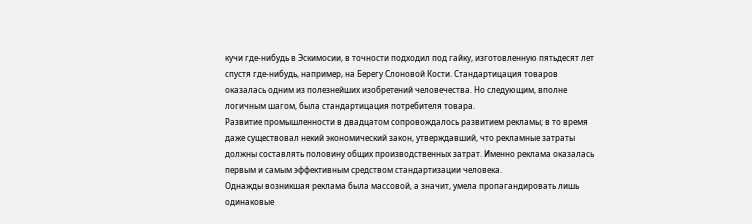кучи где-нибудь в Эскимосии, в точности подходил под гайку, изготовленную пятьдесят лет спустя где-нибудь, например, на Берегу Слоновой Кости. Стандартицация товаров оказалась одним из полезнейших изобретений человечества. Но следующим, вполне логичным шагом, была стандартицация потребителя товара.
Развитие промышленности в двадцатом сопровождалось развитием рекламы; в то время даже существовал некий экономический закон, утверждавший, что рекламные затраты должны составлять половину общих производственных затрат. Именно реклама оказалась первым и самым эффективным средством стандартизации человека.
Однажды возникшая реклама была массовой, а значит, умела пропагандировать лишь одинаковые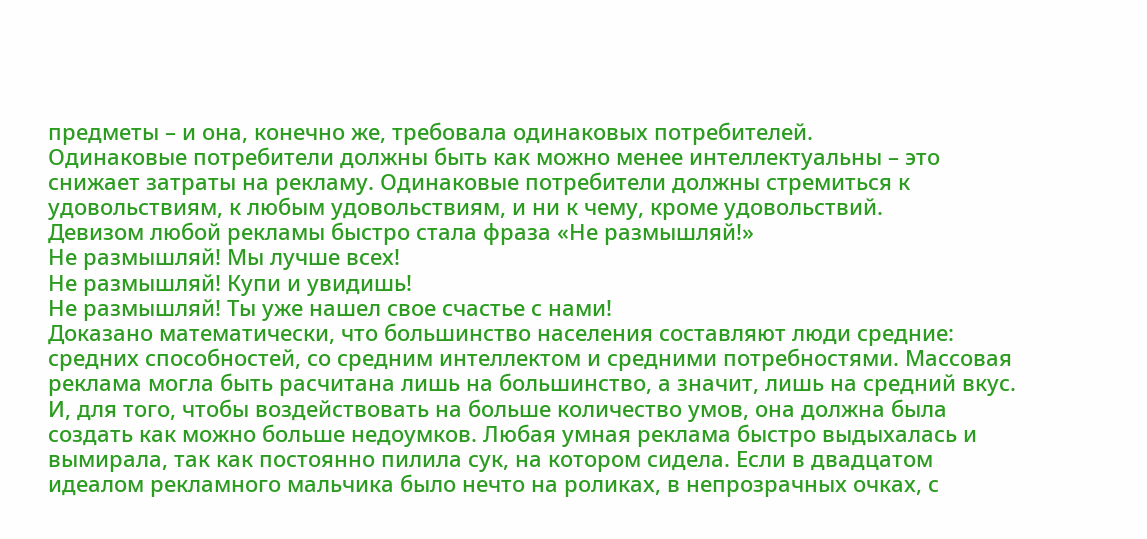предметы – и она, конечно же, требовала одинаковых потребителей.
Одинаковые потребители должны быть как можно менее интеллектуальны – это снижает затраты на рекламу. Одинаковые потребители должны стремиться к удовольствиям, к любым удовольствиям, и ни к чему, кроме удовольствий.
Девизом любой рекламы быстро стала фраза «Не размышляй!»
Не размышляй! Мы лучше всех!
Не размышляй! Купи и увидишь!
Не размышляй! Ты уже нашел свое счастье с нами!
Доказано математически, что большинство населения составляют люди средние: средних способностей, со средним интеллектом и средними потребностями. Массовая реклама могла быть расчитана лишь на большинство, а значит, лишь на средний вкус. И, для того, чтобы воздействовать на больше количество умов, она должна была создать как можно больше недоумков. Любая умная реклама быстро выдыхалась и вымирала, так как постоянно пилила сук, на котором сидела. Если в двадцатом идеалом рекламного мальчика было нечто на роликах, в непрозрачных очках, с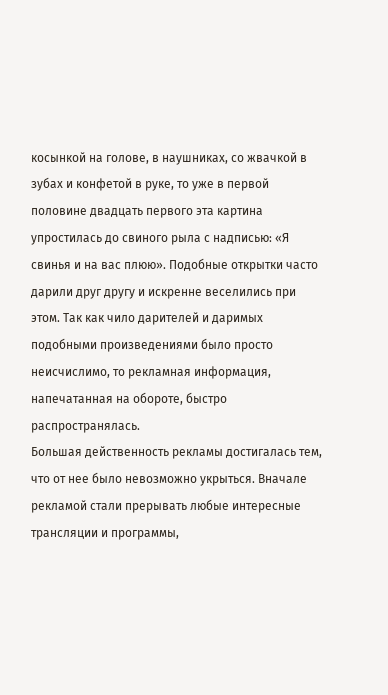косынкой на голове, в наушниках, со жвачкой в зубах и конфетой в руке, то уже в первой половине двадцать первого эта картина упростилась до свиного рыла с надписью: «Я свинья и на вас плюю». Подобные открытки часто дарили друг другу и искренне веселились при этом. Так как чило дарителей и даримых подобными произведениями было просто неисчислимо, то рекламная информация, напечатанная на обороте, быстро распространялась.
Большая действенность рекламы достигалась тем, что от нее было невозможно укрыться. Вначале рекламой стали прерывать любые интересные трансляции и программы,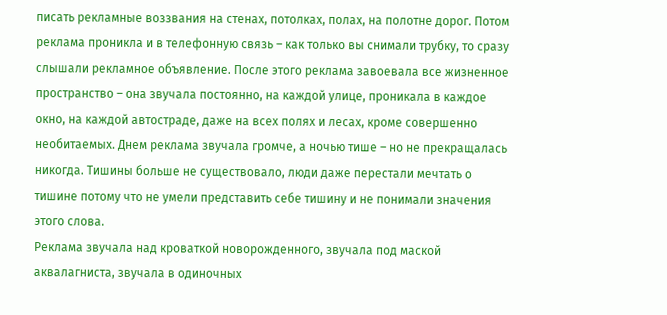писать рекламные воззвания на стенах, потолках, полах, на полотне дорог. Потом реклама проникла и в телефонную связь – как только вы снимали трубку, то сразу слышали рекламное объявление. После этого реклама завоевала все жизненное пространство – она звучала постоянно, на каждой улице, проникала в каждое окно, на каждой автостраде, даже на всех полях и лесах, кроме совершенно необитаемых. Днем реклама звучала громче, а ночью тише – но не прекращалась никогда. Тишины больше не существовало, люди даже перестали мечтать о тишине потому что не умели представить себе тишину и не понимали значения этого слова.
Реклама звучала над кроваткой новорожденного, звучала под маской аквалагниста, звучала в одиночных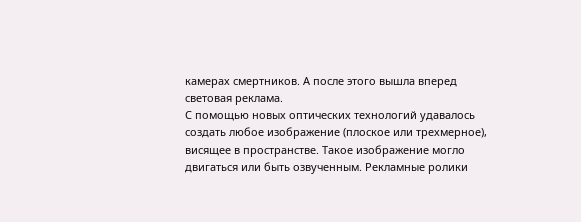камерах смертников. А после этого вышла вперед световая реклама.
С помощью новых оптических технологий удавалось создать любое изображение (плоское или трехмерное), висящее в пространстве. Такое изображение могло двигаться или быть озвученным. Рекламные ролики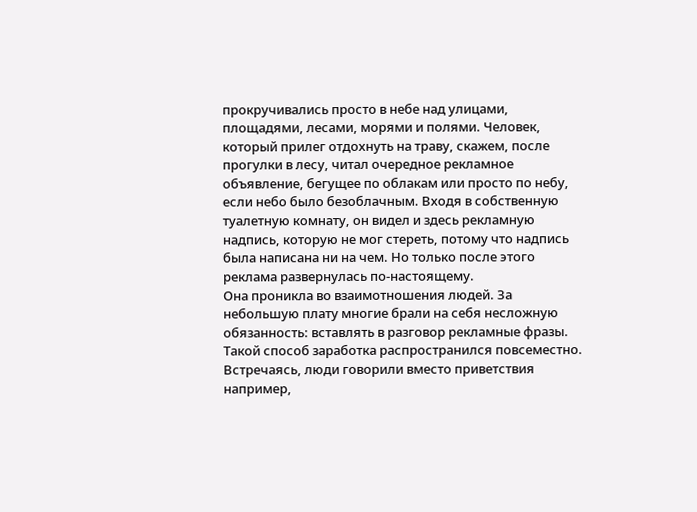прокручивались просто в небе над улицами, площадями, лесами, морями и полями. Человек, который прилег отдохнуть на траву, скажем, после прогулки в лесу, читал очередное рекламное объявление, бегущее по облакам или просто по небу, если небо было безоблачным. Входя в собственную туалетную комнату, он видел и здесь рекламную надпись, которую не мог стереть, потому что надпись была написана ни на чем. Но только после этого реклама развернулась по-настоящему.
Она проникла во взаимотношения людей. За небольшую плату многие брали на себя несложную обязанность: вставлять в разговор рекламные фразы. Такой способ заработка распространился повсеместно. Встречаясь, люди говорили вместо приветствия например,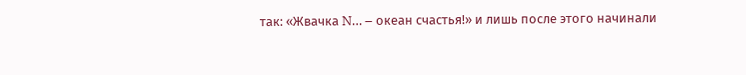так: «Жвачка N… – океан счастья!» и лишь после этого начинали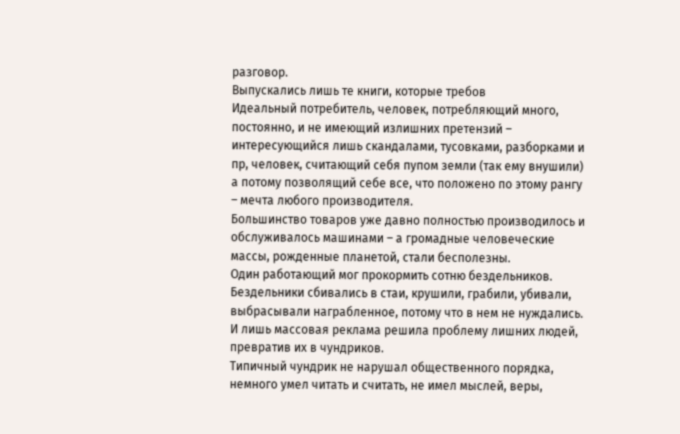разговор.
Выпускались лишь те книги, которые требов
Идеальный потребитель, человек, потребляющий много, постоянно, и не имеющий излишних претензий – интересующийся лишь скандалами, тусовками, разборками и пр, человек, считающий себя пупом земли (так ему внушили) а потому позволящий себе все, что положено по этому рангу – мечта любого производителя.
Большинство товаров уже давно полностью производилось и обслуживалось машинами – а громадные человеческие массы, рожденные планетой, стали бесполезны.
Один работающий мог прокормить сотню бездельников. Бездельники сбивались в стаи, крушили, грабили, убивали, выбрасывали награбленное, потому что в нем не нуждались. И лишь массовая реклама решила проблему лишних людей, превратив их в чундриков.
Типичный чундрик не нарушал общественного порядка, немного умел читать и считать, не имел мыслей, веры,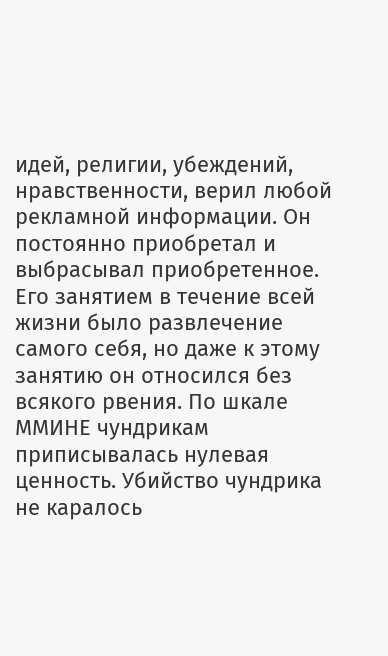идей, религии, убеждений, нравственности, верил любой рекламной информации. Он постоянно приобретал и выбрасывал приобретенное.
Его занятием в течение всей жизни было развлечение самого себя, но даже к этому занятию он относился без всякого рвения. По шкале ММИНЕ чундрикам приписывалась нулевая ценность. Убийство чундрика не каралось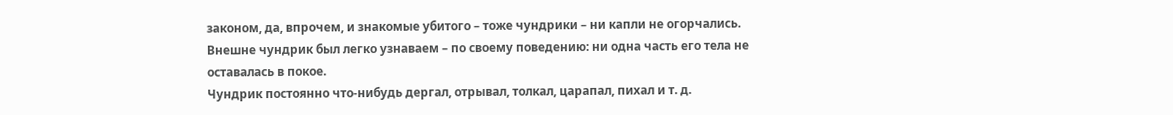законом, да, впрочем, и знакомые убитого – тоже чундрики – ни капли не огорчались. Внешне чундрик был легко узнаваем – по своему поведению: ни одна часть его тела не оставалась в покое.
Чундрик постоянно что-нибудь дергал, отрывал, толкал, царапал, пихал и т. д.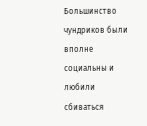Большинство чундриков были вполне социальны и любили сбиваться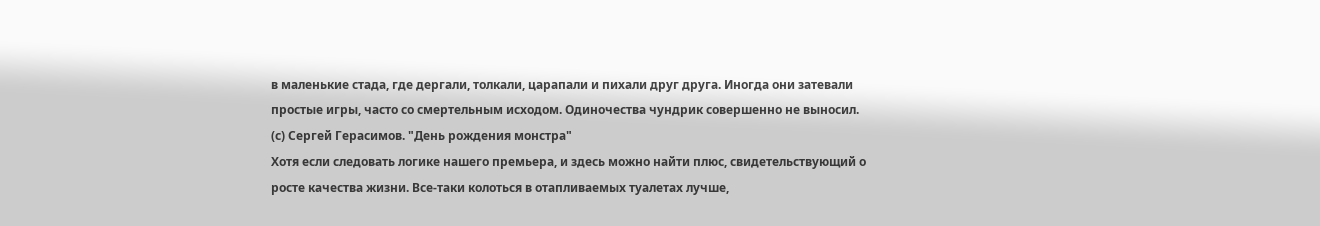в маленькие стада, где дергали, толкали, царапали и пихали друг друга. Иногда они затевали простые игры, часто со смертельным исходом. Одиночества чундрик совершенно не выносил.
(с) Сергей Герасимов. "День рождения монстра"
Хотя если следовать логике нашего премьера, и здесь можно найти плюс, свидетельствующий о росте качества жизни. Все-таки колоться в отапливаемых туалетах лучше,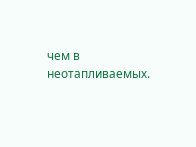чем в неотапливаемых.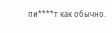пи****т как обычно.